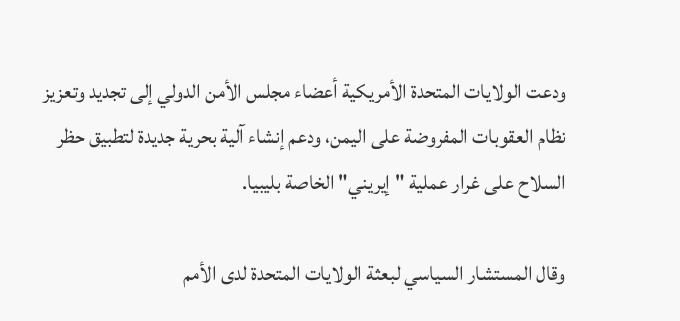ودعت الولايات المتحدة الأمريكية أعضاء مجلس الأمن الدولي إلى تجديد وتعزيز نظام العقوبات المفروضة على اليمن، ودعم إنشاء آلية بحرية جديدة لتطبيق حظر السلاح على غرار عملية "إيريني" الخاصة بليبيا.

وقال المستشار السياسي لبعثة الولايات المتحدة لدى الأمم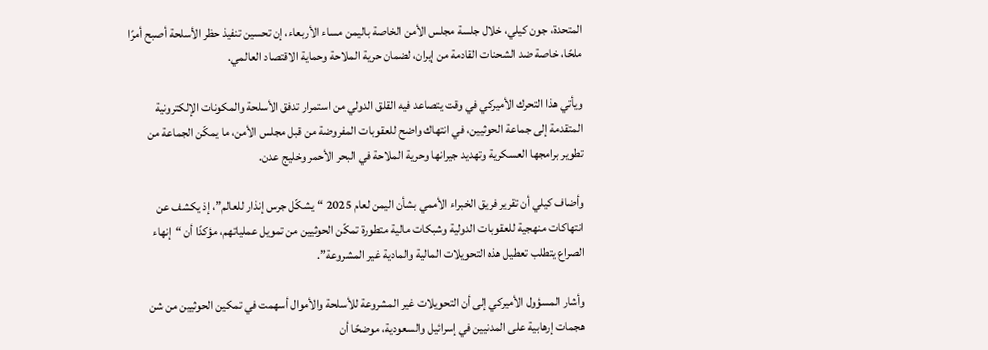المتحدة، جون كيلي، خلال جلسة مجلس الأمن الخاصة باليمن مساء الأربعاء، إن تحسين تنفيذ حظر الأسلحة أصبح أمرًا ملحًا، خاصة ضد الشحنات القادمة من إيران، لضمان حرية الملاحة وحماية الاقتصاد العالمي.

ويأتي هذا التحرك الأميركي في وقت يتصاعد فيه القلق الدولي من استمرار تدفق الأسلحة والمكونات الإلكترونية المتقدمة إلى جماعة الحوثيين، في انتهاك واضح للعقوبات المفروضة من قبل مجلس الأمن، ما يمكّن الجماعة من تطوير برامجها العسكرية وتهديد جيرانها وحرية الملاحة في البحر الأحمر وخليج عدن.

وأضاف كيلي أن تقرير فريق الخبراء الأممي بشأن اليمن لعام 2025 “يشكّل جرس إنذار للعالم”، إذ يكشف عن انتهاكات منهجية للعقوبات الدولية وشبكات مالية متطورة تمكّن الحوثيين من تمويل عملياتهم، مؤكدًا أن “إنهاء الصراع يتطلب تعطيل هذه التحويلات المالية والمادية غير المشروعة”.

وأشار المسؤول الأميركي إلى أن التحويلات غير المشروعة للأسلحة والأموال أسهمت في تمكين الحوثيين من شن هجمات إرهابية على المدنيين في إسرائيل والسعودية، موضحًا أن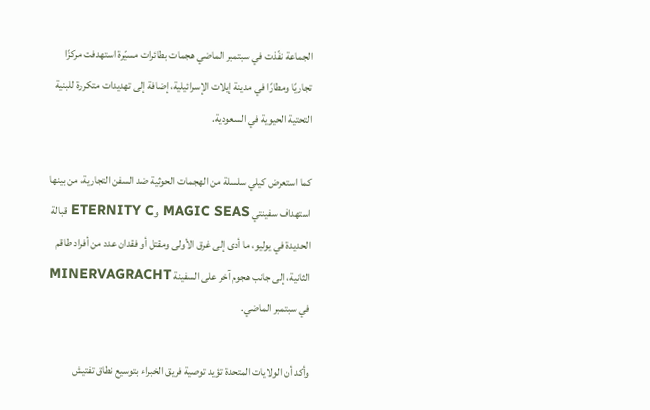الجماعة نفّذت في سبتمبر الماضي هجمات بطائرات مسيّرة استهدفت مركزًا تجاريًا ومطارًا في مدينة إيلات الإسرائيلية، إضافة إلى تهديدات متكررة للبنية التحتية الحيوية في السعودية.

كما استعرض كيلي سلسلة من الهجمات الحوثية ضد السفن التجارية، من بينها استهداف سفينتي MAGIC SEAS وETERNITY C قبالة الحديدة في يوليو، ما أدى إلى غرق الأولى ومقتل أو فقدان عدد من أفراد طاقم الثانية، إلى جانب هجوم آخر على السفينة MINERVAGRACHT في سبتمبر الماضي.

وأكد أن الولايات المتحدة تؤيد توصية فريق الخبراء بتوسيع نطاق تفتيش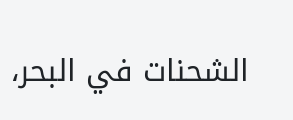الشحنات في البحر،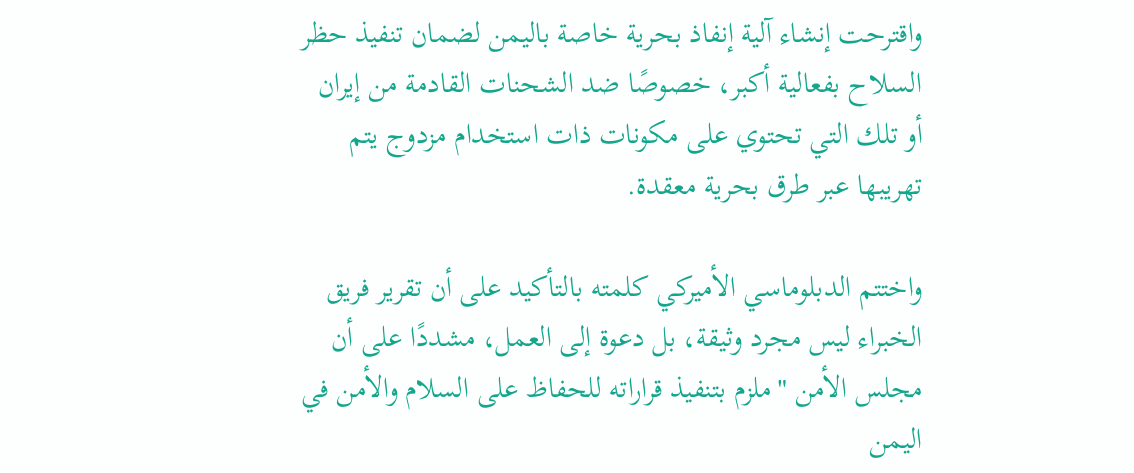واقترحت إنشاء آلية إنفاذ بحرية خاصة باليمن لضمان تنفيذ حظر السلاح بفعالية أكبر، خصوصًا ضد الشحنات القادمة من إيران أو تلك التي تحتوي على مكونات ذات استخدام مزدوج يتم تهريبها عبر طرق بحرية معقدة.

واختتم الدبلوماسي الأميركي كلمته بالتأكيد على أن تقرير فريق الخبراء ليس مجرد وثيقة، بل دعوة إلى العمل، مشددًا على أن مجلس الأمن "ملزم بتنفيذ قراراته للحفاظ على السلام والأمن في اليمن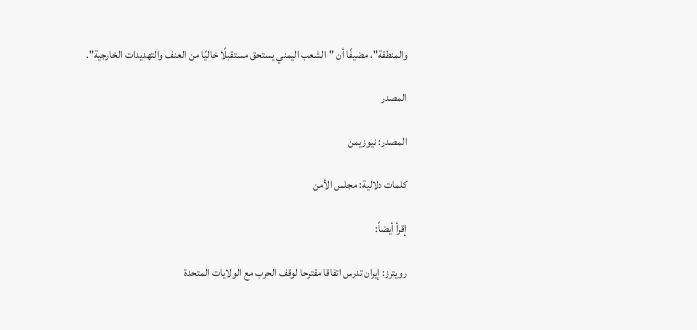والمنطقة"، مضيفًا أن "الشعب اليمني يستحق مستقبلًا خاليًا من العنف والتهديدات الخارجية".

المصدر

المصدر: نيوزيمن

كلمات دلالية: مجلس الأمن

إقرأ أيضاً:

رويترز: إيران تدرس اتفاقا مقترحا لوقف الحرب مع الولايات المتحدة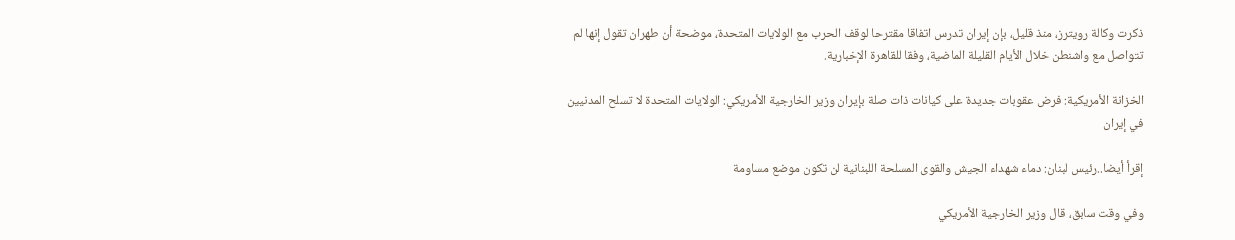ذكرت وكالة رويترز، منذ قليل، بإن إيران تدرس اتفاقا مقترحا لوقف الحرب مع الولايات المتحدة، موضحة أن طهران تقول إنها لم تتواصل مع واشنطن خلال الأيام القليلة الماضية، وفقا للقاهرة الإخبارية.

الخزانة الأمريكية: فرض عقوبات جديدة على كيانات ذات صلة بإيران وزير الخارجية الأمريكي: الولايات المتحدة لا تسلح المدنيين في إيران

إقرأ أيضا..رئيس لبنان: دماء شهداء الجيش والقوى المسلحة اللبنانية لن تكون موضع مساومة

وفي وقت سابق، قال وزير الخارجية الأمريكي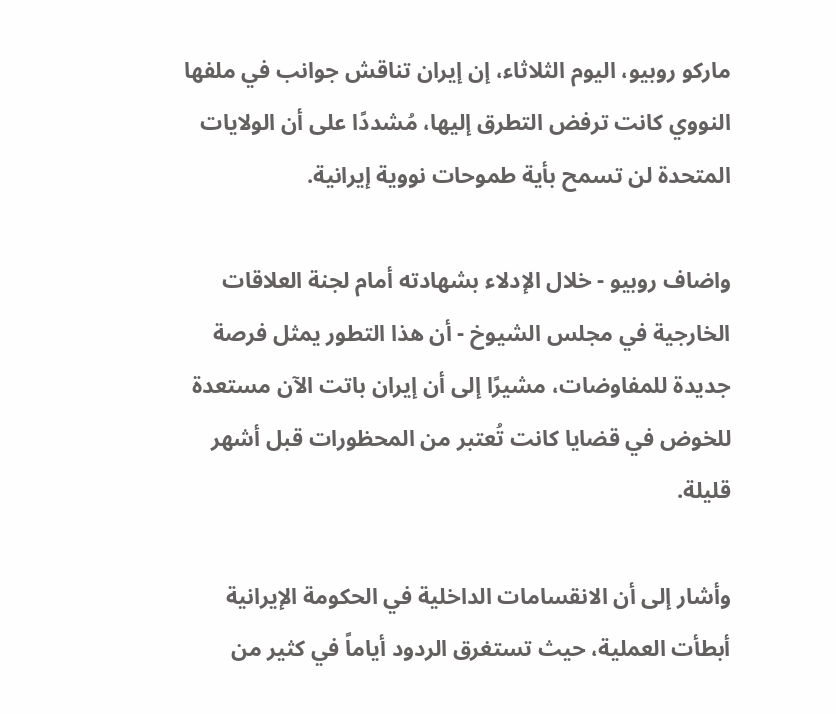ماركو روبيو، اليوم الثلاثاء، إن إيران تناقش جوانب في ملفها النووي كانت ترفض التطرق إليها، مُشددًا على أن الولايات المتحدة لن تسمح بأية طموحات نووية إيرانية.

واضاف روبيو - خلال الإدلاء بشهادته أمام لجنة العلاقات الخارجية في مجلس الشيوخ - أن هذا التطور يمثل فرصة جديدة للمفاوضات، مشيرًا إلى أن إيران باتت الآن مستعدة للخوض في قضايا كانت تُعتبر من المحظورات قبل أشهر قليلة.

وأشار إلى أن الانقسامات الداخلية في الحكومة الإيرانية أبطأت العملية، حيث تستغرق الردود أياماً في كثير من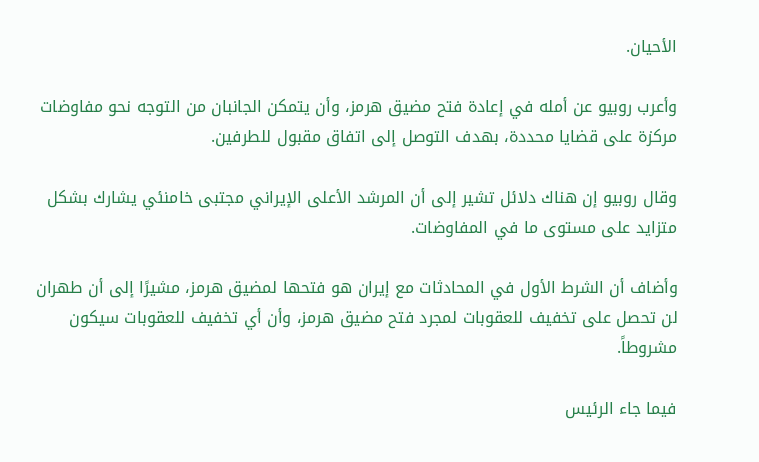الأحيان.

وأعرب روبيو عن أمله في إعادة فتح مضيق هرمز، وأن يتمكن الجانبان من التوجه نحو مفاوضات مركزة على قضايا محددة، بهدف التوصل إلى اتفاق مقبول للطرفين.

وقال روبيو إن هناك دلائل تشير إلى أن المرشد الأعلى الإيراني مجتبى خامنئي يشارك بشكل متزايد على مستوى ما في المفاوضات.

وأضاف أن الشرط الأول في المحادثات مع إيران هو فتحها لمضيق هرمز، مشيرًا إلى أن طهران لن تحصل على تخفيف للعقوبات لمجرد فتح مضيق هرمز، وأن أي تخفيف للعقوبات سيكون مشروطاً.

فيما جاء الرئيس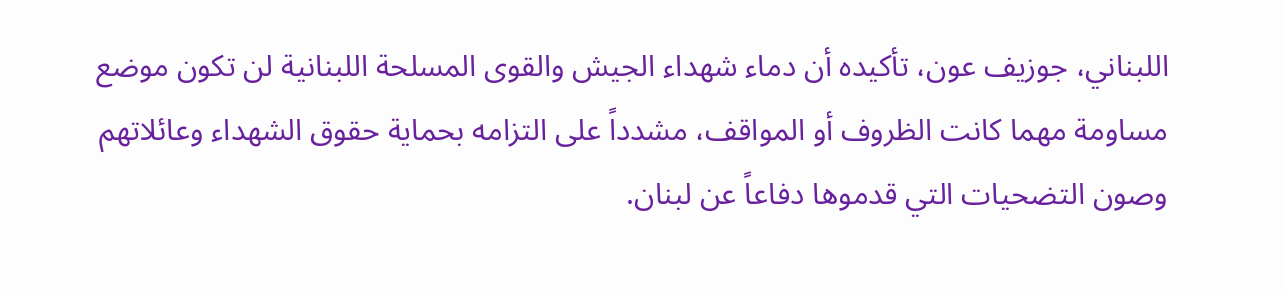اللبناني، جوزيف عون، تأكيده أن دماء شهداء الجيش والقوى المسلحة اللبنانية لن تكون موضع مساومة مهما كانت الظروف أو المواقف، مشدداً على التزامه بحماية حقوق الشهداء وعائلاتهم وصون التضحيات التي قدموها دفاعاً عن لبنان.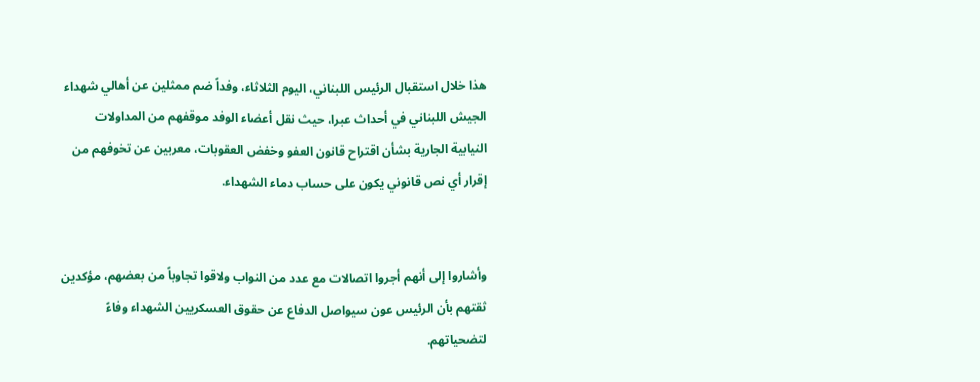هذا خلال استقبال الرئيس اللبناني، اليوم الثلاثاء، وفداً ضم ممثلين عن أهالي شهداء الجيش اللبناني في أحداث عبرا، حيث نقل أعضاء الوفد موقفهم من المداولات النيابية الجارية بشأن اقتراح قانون العفو وخفض العقوبات، معربين عن تخوفهم من إقرار أي نص قانوني يكون على حساب دماء الشهداء.


وأشاروا إلى أنهم أجروا اتصالات مع عدد من النواب ولاقوا تجاوباً من بعضهم، مؤكدين ثقتهم بأن الرئيس عون سيواصل الدفاع عن حقوق العسكريين الشهداء وفاءً لتضحياتهم.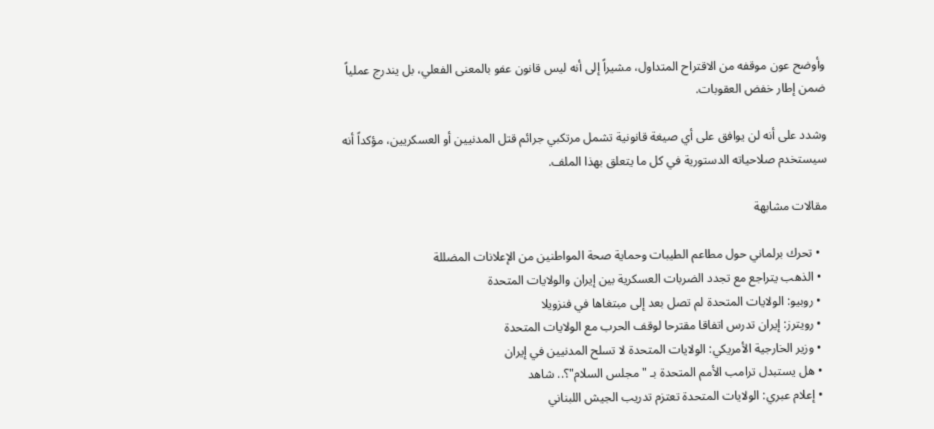وأوضح عون موقفه من الاقتراح المتداول، مشيراً إلى أنه ليس قانون عفو بالمعنى الفعلي، بل يندرج عملياً ضمن إطار خفض العقوبات.

وشدد على أنه لن يوافق على أي صيغة قانونية تشمل مرتكبي جرائم قتل المدنيين أو العسكريين، مؤكداً أنه سيستخدم صلاحياته الدستورية في كل ما يتعلق بهذا الملف.

مقالات مشابهة

  • تحرك برلماني حول مطاعم الطيبات وحماية صحة المواطنين من الإعلانات المضللة
  • الذهب يتراجع مع تجدد الضربات العسكرية بين إيران والولايات المتحدة
  • روبيو: الولايات المتحدة لم تصل بعد إلى مبتغاها في فنزويلا
  • رويترز: إيران تدرس اتفاقا مقترحا لوقف الحرب مع الولايات المتحدة
  • وزير الخارجية الأمريكي: الولايات المتحدة لا تسلح المدنيين في إيران
  • هل يستبدل ترامب الأمم المتحدة بـ "مجلس السلام"؟.. شاهد
  • إعلام عبري: الولايات المتحدة تعتزم تدريب الجيش اللبناني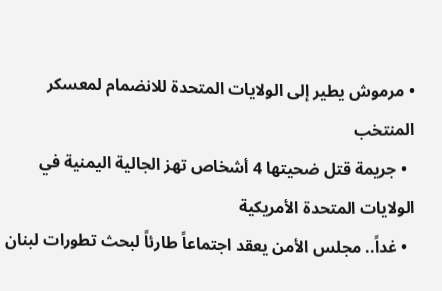• مرموش يطير إلى الولايات المتحدة للانضمام لمعسكر المنتخب
  • جريمة قتل ضحيتها 4 أشخاص تهز الجالية اليمنية في الولايات المتحدة الأمريكية
  • غداً.. مجلس الأمن يعقد اجتماعاً طارئاً لبحث تطورات لبنان